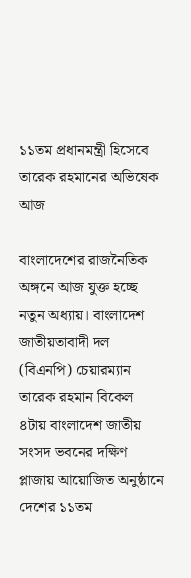১১তম প্রধানমন্ত্রী হিসেবে তারেক রহমানের অভিষেক আজ

বাংলাদেশের রাজনৈতিক অঙ্গনে আজ যুক্ত হচ্ছে নতুন অধ্যায়। বাংলাদেশ জাতীয়তাবাদী দল (বিএনপি) চেয়ারম্যান তারেক রহমান বিকেল ৪টায় বাংলাদেশ জাতীয় সংসদ ভবনের দক্ষিণ প্লাজায় আয়োজিত অনুষ্ঠানে দেশের ১১তম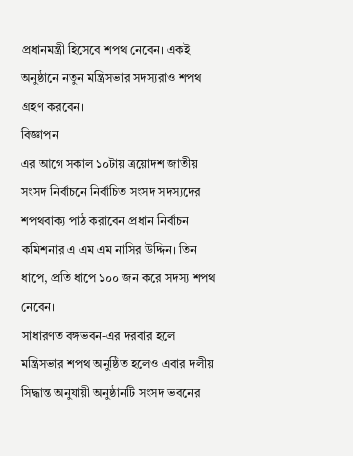প্রধানমন্ত্রী হিসেবে শপথ নেবেন। একই অনুষ্ঠানে নতুন মন্ত্রিসভার সদস্যরাও শপথ গ্রহণ করবেন।
বিজ্ঞাপন
এর আগে সকাল ১০টায় ত্রয়োদশ জাতীয় সংসদ নির্বাচনে নির্বাচিত সংসদ সদস্যদের শপথবাক্য পাঠ করাবেন প্রধান নির্বাচন কমিশনার এ এম এম নাসির উদ্দিন। তিন ধাপে, প্রতি ধাপে ১০০ জন করে সদস্য শপথ নেবেন।
সাধারণত বঙ্গভবন-এর দরবার হলে মন্ত্রিসভার শপথ অনুষ্ঠিত হলেও এবার দলীয় সিদ্ধান্ত অনুযায়ী অনুষ্ঠানটি সংসদ ভবনের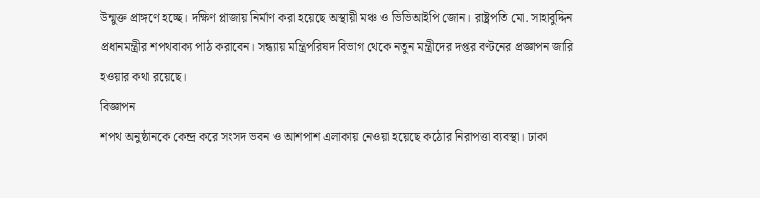উন্মুক্ত প্রাঙ্গণে হচ্ছে। দক্ষিণ প্লাজায় নির্মাণ করা হয়েছে অস্থায়ী মঞ্চ ও ভিভিআইপি জোন। রাষ্ট্রপতি মো. সাহাবুদ্দিন প্রধানমন্ত্রীর শপথবাক্য পাঠ করাবেন। সন্ধ্যায় মন্ত্রিপরিষদ বিভাগ থেকে নতুন মন্ত্রীদের দপ্তর বণ্টনের প্রজ্ঞাপন জারি হওয়ার কথা রয়েছে।
বিজ্ঞাপন
শপথ অনুষ্ঠানকে কেন্দ্র করে সংসদ ভবন ও আশপাশ এলাকায় নেওয়া হয়েছে কঠোর নিরাপত্তা ব্যবস্থা। ঢাকা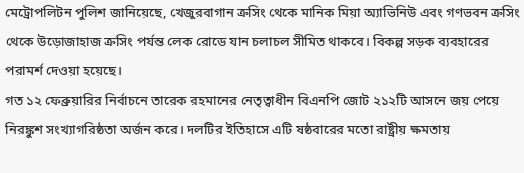মেট্রোপলিটন পুলিশ জানিয়েছে, খেজুরবাগান ক্রসিং থেকে মানিক মিয়া অ্যাভিনিউ এবং গণভবন ক্রসিং থেকে উড়োজাহাজ ক্রসিং পর্যন্ত লেক রোডে যান চলাচল সীমিত থাকবে। বিকল্প সড়ক ব্যবহারের পরামর্শ দেওয়া হয়েছে।
গত ১২ ফেব্রুয়ারির নির্বাচনে তারেক রহমানের নেতৃত্বাধীন বিএনপি জোট ২১২টি আসনে জয় পেয়ে নিরঙ্কুশ সংখ্যাগরিষ্ঠতা অর্জন করে। দলটির ইতিহাসে এটি ষষ্ঠবারের মতো রাষ্ট্রীয় ক্ষমতায়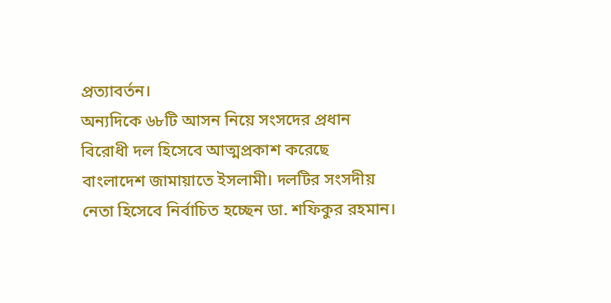প্রত্যাবর্তন।
অন্যদিকে ৬৮টি আসন নিয়ে সংসদের প্রধান বিরোধী দল হিসেবে আত্মপ্রকাশ করেছে বাংলাদেশ জামায়াতে ইসলামী। দলটির সংসদীয় নেতা হিসেবে নির্বাচিত হচ্ছেন ডা. শফিকুর রহমান।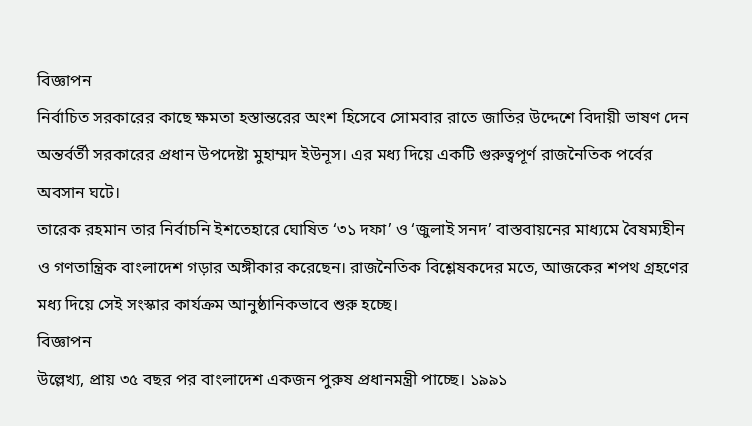বিজ্ঞাপন
নির্বাচিত সরকারের কাছে ক্ষমতা হস্তান্তরের অংশ হিসেবে সোমবার রাতে জাতির উদ্দেশে বিদায়ী ভাষণ দেন অন্তর্বর্তী সরকারের প্রধান উপদেষ্টা মুহাম্মদ ইউনূস। এর মধ্য দিয়ে একটি গুরুত্বপূর্ণ রাজনৈতিক পর্বের অবসান ঘটে।
তারেক রহমান তার নির্বাচনি ইশতেহারে ঘোষিত ‘৩১ দফা’ ও ‘জুলাই সনদ’ বাস্তবায়নের মাধ্যমে বৈষম্যহীন ও গণতান্ত্রিক বাংলাদেশ গড়ার অঙ্গীকার করেছেন। রাজনৈতিক বিশ্লেষকদের মতে, আজকের শপথ গ্রহণের মধ্য দিয়ে সেই সংস্কার কার্যক্রম আনুষ্ঠানিকভাবে শুরু হচ্ছে।
বিজ্ঞাপন
উল্লেখ্য, প্রায় ৩৫ বছর পর বাংলাদেশ একজন পুরুষ প্রধানমন্ত্রী পাচ্ছে। ১৯৯১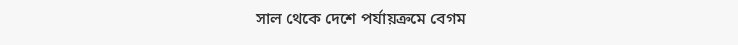সাল থেকে দেশে পর্যায়ক্রমে বেগম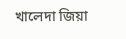খালেদা জিয়া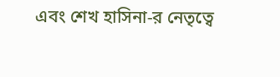এবং শেখ হাসিনা-র নেতৃত্বে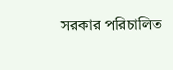সরকার পরিচালিত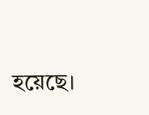হয়েছে।